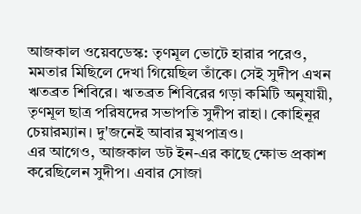আজকাল ওয়েবডেস্ক: তৃণমূল ভোটে হারার পরেও, মমতার মিছিলে দেখা গিয়েছিল তাঁকে। সেই সুদীপ এখন ঋতব্রত শিবিরে। ঋতব্রত শিবিরের গড়া কমিটি অনুযায়ী, তৃণমূল ছাত্র পরিষদের সভাপতি সুদীপ রাহা। কোহিনূর চেয়ারম্যান। দু'জনেই আবার মুখপাত্রও।
এর আগেও, আজকাল ডট ইন-এর কাছে ক্ষোভ প্রকাশ করেছিলেন সুদীপ। এবার সোজা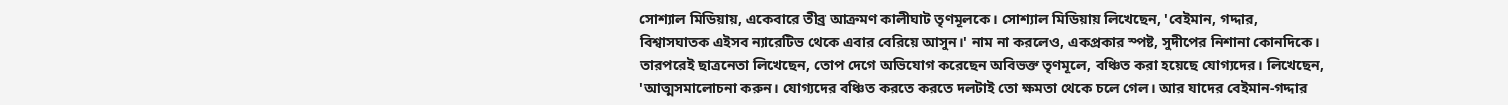সোশ্যাল মিডিয়ায়, একেবারে তীব্র আক্রমণ কালীঘাট তৃণমূলকে। সোশ্যাল মিডিয়ায় লিখেছেন, 'বেইমান, গদ্দার, বিশ্বাসঘাতক এইসব ন্যারেটিভ থেকে এবার বেরিয়ে আসুন।' নাম না করলেও, একপ্রকার স্পষ্ট, সুদীপের নিশানা কোনদিকে। তারপরেই ছাত্রনেতা লিখেছেন, তোপ দেগে অভিযোগ করেছেন অবিভক্ত তৃণমূলে, বঞ্চিত করা হয়েছে যোগ্যদের। লিখেছেন, 'আত্মসমালোচনা করুন। যোগ্যদের বঞ্চিত করতে করতে দলটাই তো ক্ষমতা থেকে চলে গেল। আর যাদের বেইমান-গদ্দার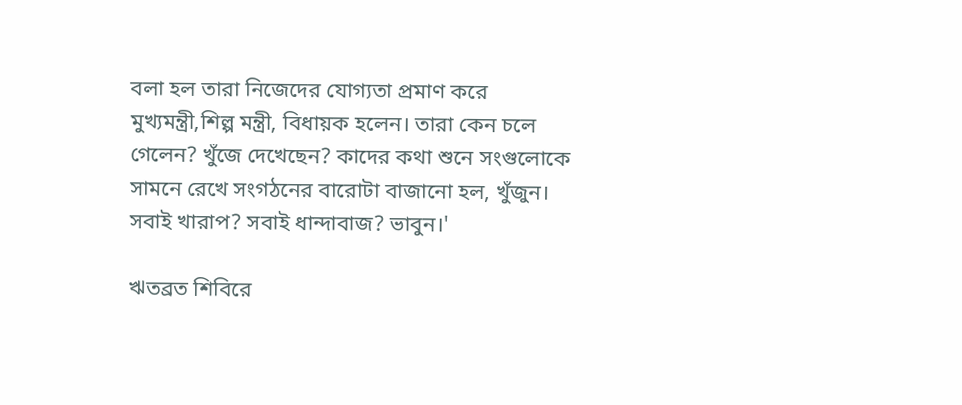বলা হল তারা নিজেদের যোগ্যতা প্রমাণ করে মুখ্যমন্ত্রী,শিল্প মন্ত্রী, বিধায়ক হলেন। তারা কেন চলে গেলেন? খুঁজে দেখেছেন? কাদের কথা শুনে সংগুলোকে সামনে রেখে সংগঠনের বারোটা বাজানো হল, খুঁজুন। সবাই খারাপ? সবাই ধান্দাবাজ? ভাবুন।'

ঋতব্রত শিবিরে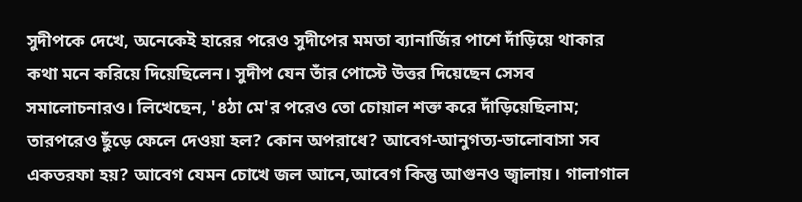সুদীপকে দেখে, অনেকেই হারের পরেও সুদীপের মমতা ব্যানার্জির পাশে দাঁড়িয়ে থাকার কথা মনে করিয়ে দিয়েছিলেন। সুদীপ যেন তাঁর পোস্টে উত্তর দিয়েছেন সেসব সমালোচনারও। লিখেছেন, '৪ঠা মে'র পরেও তো চোয়াল শক্ত করে দাঁড়িয়েছিলাম; তারপরেও ছুঁড়ে ফেলে দেওয়া হল? কোন অপরাধে? আবেগ-আনুগত্য-ভালোবাসা সব একতরফা হয়? আবেগ যেমন চোখে জল আনে,আবেগ কিন্তু আগুনও জ্বালায়। গালাগাল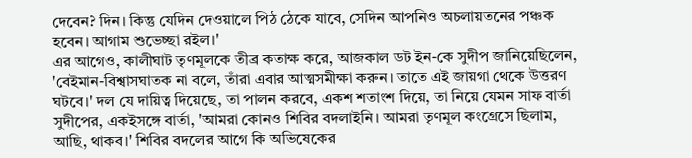দেবেন? দিন। কিন্তু যেদিন দেওয়ালে পিঠ ঠেকে যাবে, সেদিন আপনিও অচলায়তনের পঞ্চক হবেন। আগাম শুভেচ্ছা রইল।'
এর আগেও, কালীঘাট তৃণমূলকে তীব্র কতাক্ষ করে, আজকাল ডট ইন-কে সুদীপ জানিয়েছিলেন, 'বেইমান-বিশ্বাসঘাতক না বলে, তাঁরা এবার আত্মসমীক্ষা করুন। তাতে এই জায়গা থেকে উত্তরণ ঘটবে।' দল যে দায়িত্ব দিয়েছে, তা পালন করবে, একশ শতাংশ দিয়ে, তা নিয়ে যেমন সাফ বার্তা সুদীপের, একইসঙ্গে বার্তা, 'আমরা কোনও শিবির বদলাইনি। আমরা তৃণমূল কংগ্রেসে ছিলাম, আছি, থাকব।' শিবির বদলের আগে কি অভিষেকের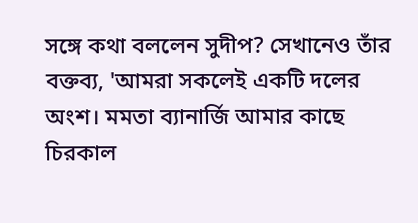সঙ্গে কথা বললেন সুদীপ? সেখানেও তাঁর বক্তব্য, 'আমরা সকলেই একটি দলের অংশ। মমতা ব্যানার্জি আমার কাছে চিরকাল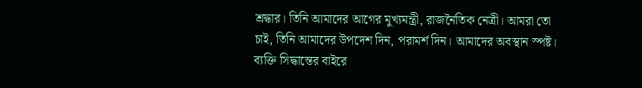শ্রদ্ধার। তিনি আমাদের আগের মুখ্যমন্ত্রী, রাজনৈতিক নেত্রী। আমরা তো চাই, তিনি আমাদের উপদেশ দিন, পরামর্শ দিন। আমাদের অবস্থান স্পষ্ট। ব্যক্তি সিদ্ধান্তের বাইরে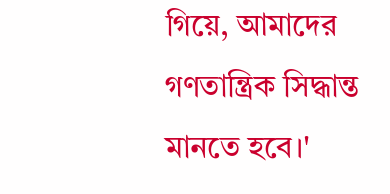গিয়ে, আমাদের গণতান্ত্রিক সিদ্ধান্ত মানতে হবে।'